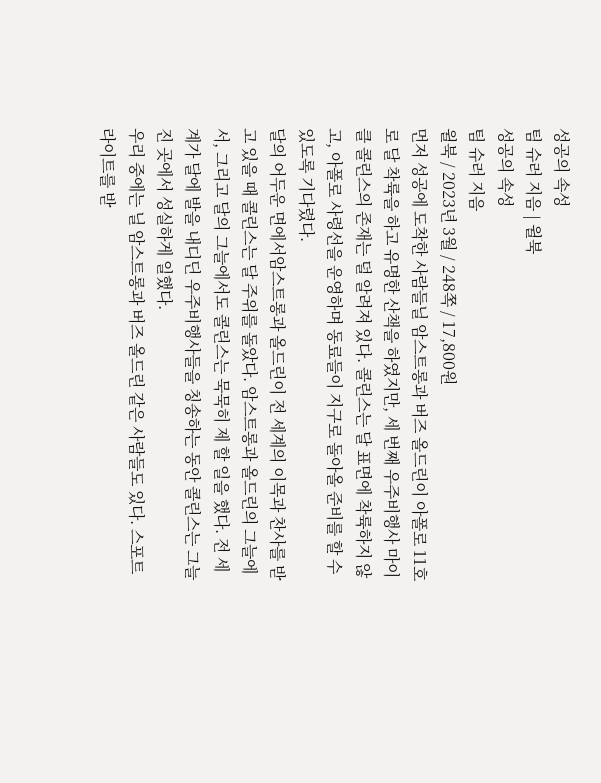성공의 속성
팀 슈러 지음 | 윌북
성공의 속성
팀 슈러 지음
윌북 / 2023년 3월 / 248쪽 / 17,800원
먼저 성공에 도착한 사람들닐 암스트롱과 버즈 올드린이 아폴로 11호로 달 착륙을 하고 유명한 산책을 하였지만, 세 번째 우주비행사 마이클 콜린스의 존재는 덜 알려져 있다. 콜린스는 달 표면에 착륙하지 않고, 아폴로 사령선을 운영하며 동료들이 지구로 돌아올 준비를 할 수 있도록 기다렸다.
달의 어두운 면에서암스트롱과 올드린이 전 세계의 이목과 찬사를 받고 있을 때 콜린스는 달 주위를 돌았다. 암스트롱과 올드린의 그늘에서, 그리고 달의 그늘에서도 콜린스는 묵묵히 제 할 일을 했다. 전 세계가 달에 발을 내디딘 우주비행사들을 칭송하는 동안 콜린스는 그늘진 곳에서 성실하게 일했다.
우리 중에는 닐 암스트롱과 버즈 올드린 같은 사람들도 있다. 스포트라이트를 받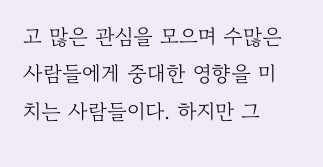고 많은 관심을 모으며 수많은 사람들에게 중대한 영향을 미치는 사람들이다. 하지만 그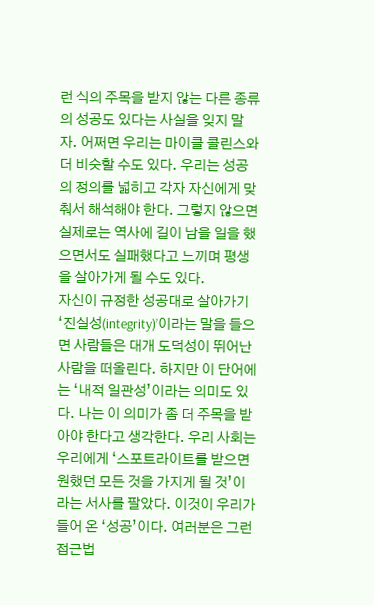런 식의 주목을 받지 않는 다른 종류의 성공도 있다는 사실을 잊지 말자. 어쩌면 우리는 마이클 콜린스와 더 비슷할 수도 있다. 우리는 성공의 정의를 넓히고 각자 자신에게 맞춰서 해석해야 한다. 그렇지 않으면 실제로는 역사에 길이 남을 일을 했으면서도 실패했다고 느끼며 평생을 살아가게 될 수도 있다.
자신이 규정한 성공대로 살아가기‘진실성(integrity)’이라는 말을 들으면 사람들은 대개 도덕성이 뛰어난 사람을 떠올린다. 하지만 이 단어에는 ‘내적 일관성’이라는 의미도 있다. 나는 이 의미가 좀 더 주목을 받아야 한다고 생각한다. 우리 사회는 우리에게 ‘스포트라이트를 받으면 원했던 모든 것을 가지게 될 것’이라는 서사를 팔았다. 이것이 우리가 들어 온 ‘성공’이다. 여러분은 그런 접근법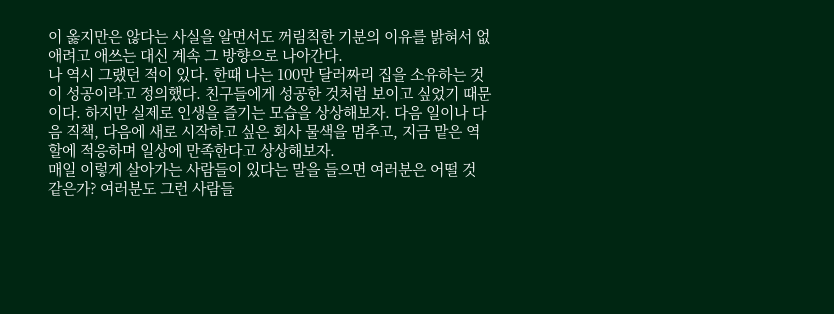이 옳지만은 않다는 사실을 알면서도 꺼림칙한 기분의 이유를 밝혀서 없애려고 애쓰는 대신 계속 그 방향으로 나아간다.
나 역시 그랬던 적이 있다. 한때 나는 100만 달러짜리 집을 소유하는 것이 성공이라고 정의했다. 친구들에게 성공한 것처럼 보이고 싶었기 때문이다. 하지만 실제로 인생을 즐기는 모습을 상상해보자. 다음 일이나 다음 직책, 다음에 새로 시작하고 싶은 회사 물색을 멈추고, 지금 맡은 역할에 적응하며 일상에 만족한다고 상상해보자.
매일 이렇게 살아가는 사람들이 있다는 말을 들으면 여러분은 어떨 것 같은가? 여러분도 그런 사람들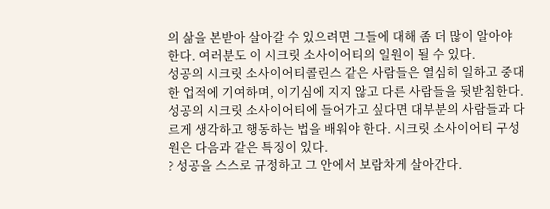의 삶을 본받아 살아갈 수 있으려면 그들에 대해 좀 더 많이 알아야 한다. 여러분도 이 시크릿 소사이어티의 일원이 될 수 있다.
성공의 시크릿 소사이어티콜린스 같은 사람들은 열심히 일하고 중대한 업적에 기여하며, 이기심에 지지 않고 다른 사람들을 뒷받침한다. 성공의 시크릿 소사이어티에 들어가고 싶다면 대부분의 사람들과 다르게 생각하고 행동하는 법을 배워야 한다. 시크릿 소사이어티 구성원은 다음과 같은 특징이 있다.
? 성공을 스스로 규정하고 그 안에서 보람차게 살아간다.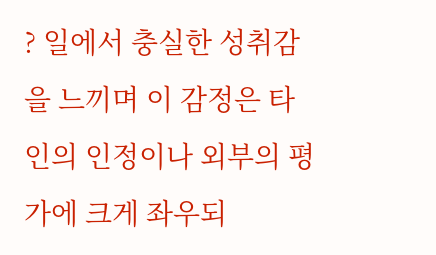? 일에서 충실한 성취감을 느끼며 이 감정은 타인의 인정이나 외부의 평가에 크게 좌우되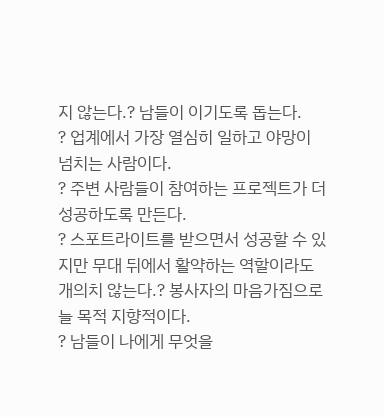지 않는다.? 남들이 이기도록 돕는다.
? 업계에서 가장 열심히 일하고 야망이 넘치는 사람이다.
? 주변 사람들이 참여하는 프로젝트가 더 성공하도록 만든다.
? 스포트라이트를 받으면서 성공할 수 있지만 무대 뒤에서 활약하는 역할이라도 개의치 않는다.? 봉사자의 마음가짐으로 늘 목적 지향적이다.
? 남들이 나에게 무엇을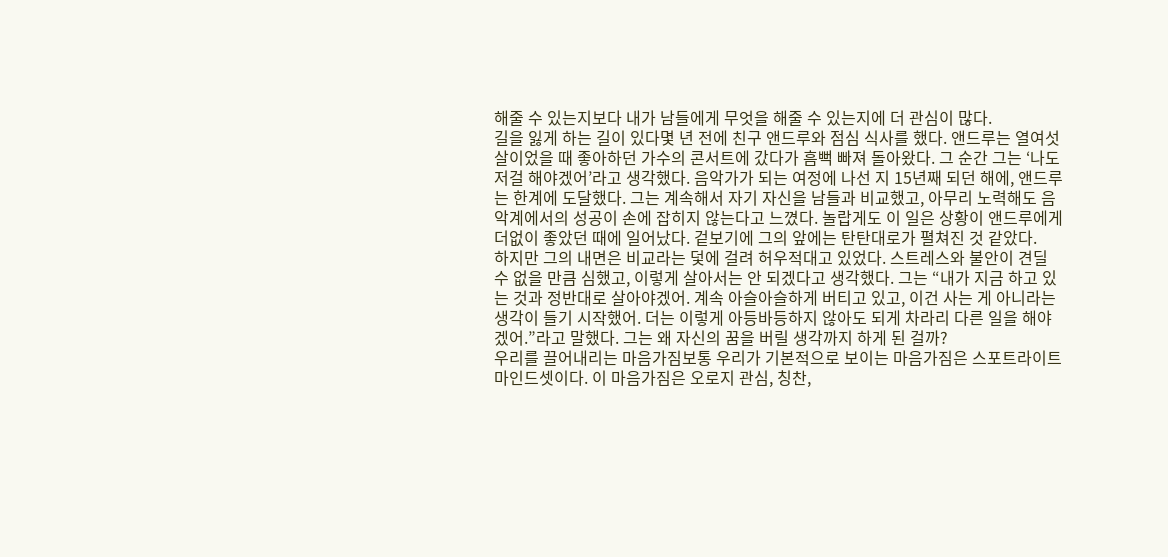해줄 수 있는지보다 내가 남들에게 무엇을 해줄 수 있는지에 더 관심이 많다.
길을 잃게 하는 길이 있다몇 년 전에 친구 앤드루와 점심 식사를 했다. 앤드루는 열여섯 살이었을 때 좋아하던 가수의 콘서트에 갔다가 흠뻑 빠져 돌아왔다. 그 순간 그는 ‘나도 저걸 해야겠어’라고 생각했다. 음악가가 되는 여정에 나선 지 15년째 되던 해에, 앤드루는 한계에 도달했다. 그는 계속해서 자기 자신을 남들과 비교했고, 아무리 노력해도 음악계에서의 성공이 손에 잡히지 않는다고 느꼈다. 놀랍게도 이 일은 상황이 앤드루에게 더없이 좋았던 때에 일어났다. 겉보기에 그의 앞에는 탄탄대로가 펼쳐진 것 같았다.
하지만 그의 내면은 비교라는 덫에 걸려 허우적대고 있었다. 스트레스와 불안이 견딜 수 없을 만큼 심했고, 이렇게 살아서는 안 되겠다고 생각했다. 그는 “내가 지금 하고 있는 것과 정반대로 살아야겠어. 계속 아슬아슬하게 버티고 있고, 이건 사는 게 아니라는 생각이 들기 시작했어. 더는 이렇게 아등바등하지 않아도 되게 차라리 다른 일을 해야겠어.”라고 말했다. 그는 왜 자신의 꿈을 버릴 생각까지 하게 된 걸까?
우리를 끌어내리는 마음가짐보통 우리가 기본적으로 보이는 마음가짐은 스포트라이트 마인드셋이다. 이 마음가짐은 오로지 관심, 칭찬,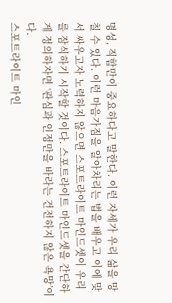명성, 직함만이 중요하다고 말한다. 이런 자세가 우리 삶을 망칠 수 있다. 이런 마음가짐을 알아차리는 법을 배우고 이에 맞서 싸우고자 노력하지 않으면 스포트라이트 마인드셋이 우리를 잠식하기 시작할 것이다. 스포트라이트 마인드셋을 간단하게 정의하자면 ‘관심과 인정만을 바라는 건전하지 않은 욕망’이다.
스포트라이트 마인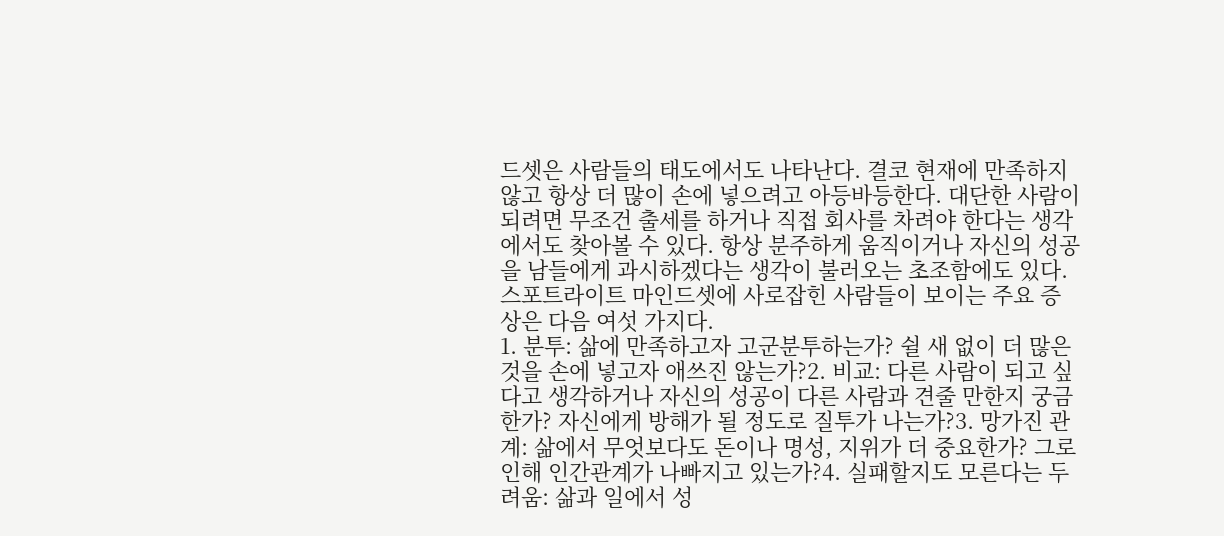드셋은 사람들의 태도에서도 나타난다. 결코 현재에 만족하지 않고 항상 더 많이 손에 넣으려고 아등바등한다. 대단한 사람이 되려면 무조건 출세를 하거나 직접 회사를 차려야 한다는 생각에서도 찾아볼 수 있다. 항상 분주하게 움직이거나 자신의 성공을 남들에게 과시하겠다는 생각이 불러오는 초조함에도 있다. 스포트라이트 마인드셋에 사로잡힌 사람들이 보이는 주요 증상은 다음 여섯 가지다.
1. 분투: 삶에 만족하고자 고군분투하는가? 쉴 새 없이 더 많은 것을 손에 넣고자 애쓰진 않는가?2. 비교: 다른 사람이 되고 싶다고 생각하거나 자신의 성공이 다른 사람과 견줄 만한지 궁금한가? 자신에게 방해가 될 정도로 질투가 나는가?3. 망가진 관계: 삶에서 무엇보다도 돈이나 명성, 지위가 더 중요한가? 그로 인해 인간관계가 나빠지고 있는가?4. 실패할지도 모른다는 두려움: 삶과 일에서 성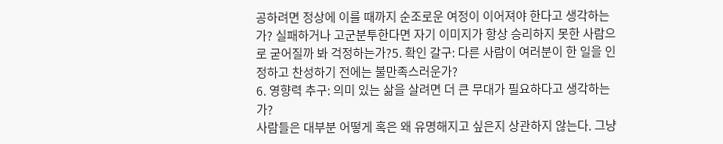공하려면 정상에 이를 때까지 순조로운 여정이 이어져야 한다고 생각하는가? 실패하거나 고군분투한다면 자기 이미지가 항상 승리하지 못한 사람으로 굳어질까 봐 걱정하는가?5. 확인 갈구: 다른 사람이 여러분이 한 일을 인정하고 찬성하기 전에는 불만족스러운가?
6. 영향력 추구: 의미 있는 삶을 살려면 더 큰 무대가 필요하다고 생각하는가?
사람들은 대부분 어떻게 혹은 왜 유명해지고 싶은지 상관하지 않는다. 그냥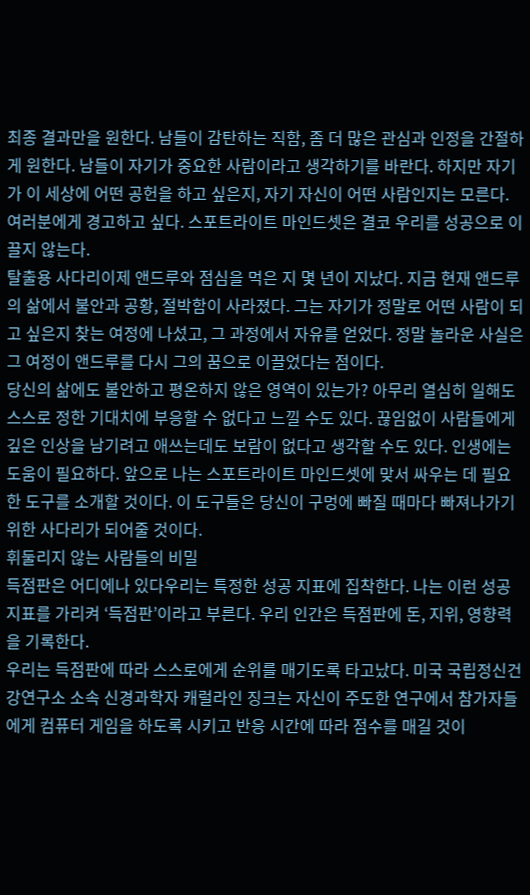최종 결과만을 원한다. 남들이 감탄하는 직함, 좀 더 많은 관심과 인정을 간절하게 원한다. 남들이 자기가 중요한 사람이라고 생각하기를 바란다. 하지만 자기가 이 세상에 어떤 공헌을 하고 싶은지, 자기 자신이 어떤 사람인지는 모른다. 여러분에게 경고하고 싶다. 스포트라이트 마인드셋은 결코 우리를 성공으로 이끌지 않는다.
탈출용 사다리이제 앤드루와 점심을 먹은 지 몇 년이 지났다. 지금 현재 앤드루의 삶에서 불안과 공황, 절박함이 사라졌다. 그는 자기가 정말로 어떤 사람이 되고 싶은지 찾는 여정에 나섰고, 그 과정에서 자유를 얻었다. 정말 놀라운 사실은 그 여정이 앤드루를 다시 그의 꿈으로 이끌었다는 점이다.
당신의 삶에도 불안하고 평온하지 않은 영역이 있는가? 아무리 열심히 일해도 스스로 정한 기대치에 부응할 수 없다고 느낄 수도 있다. 끊임없이 사람들에게 깊은 인상을 남기려고 애쓰는데도 보람이 없다고 생각할 수도 있다. 인생에는 도움이 필요하다. 앞으로 나는 스포트라이트 마인드셋에 맞서 싸우는 데 필요한 도구를 소개할 것이다. 이 도구들은 당신이 구멍에 빠질 때마다 빠져나가기 위한 사다리가 되어줄 것이다.
휘둘리지 않는 사람들의 비밀
득점판은 어디에나 있다우리는 특정한 성공 지표에 집착한다. 나는 이런 성공 지표를 가리켜 ‘득점판’이라고 부른다. 우리 인간은 득점판에 돈, 지위, 영향력을 기록한다.
우리는 득점판에 따라 스스로에게 순위를 매기도록 타고났다. 미국 국립정신건강연구소 소속 신경과학자 캐럴라인 징크는 자신이 주도한 연구에서 참가자들에게 컴퓨터 게임을 하도록 시키고 반응 시간에 따라 점수를 매길 것이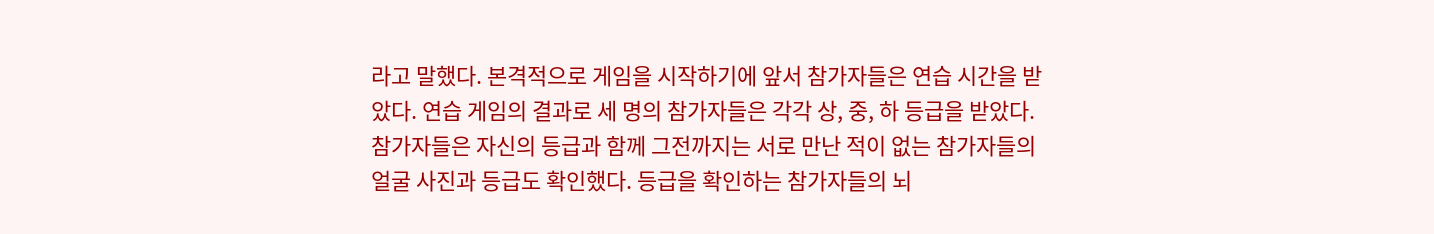라고 말했다. 본격적으로 게임을 시작하기에 앞서 참가자들은 연습 시간을 받았다. 연습 게임의 결과로 세 명의 참가자들은 각각 상, 중, 하 등급을 받았다. 참가자들은 자신의 등급과 함께 그전까지는 서로 만난 적이 없는 참가자들의 얼굴 사진과 등급도 확인했다. 등급을 확인하는 참가자들의 뇌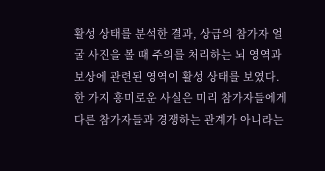활성 상태를 분석한 결과, 상급의 참가자 얼굴 사진을 볼 때 주의를 처리하는 뇌 영역과 보상에 관련된 영역이 활성 상태를 보였다.
한 가지 흥미로운 사실은 미리 참가자들에게 다른 참가자들과 경쟁하는 관계가 아니라는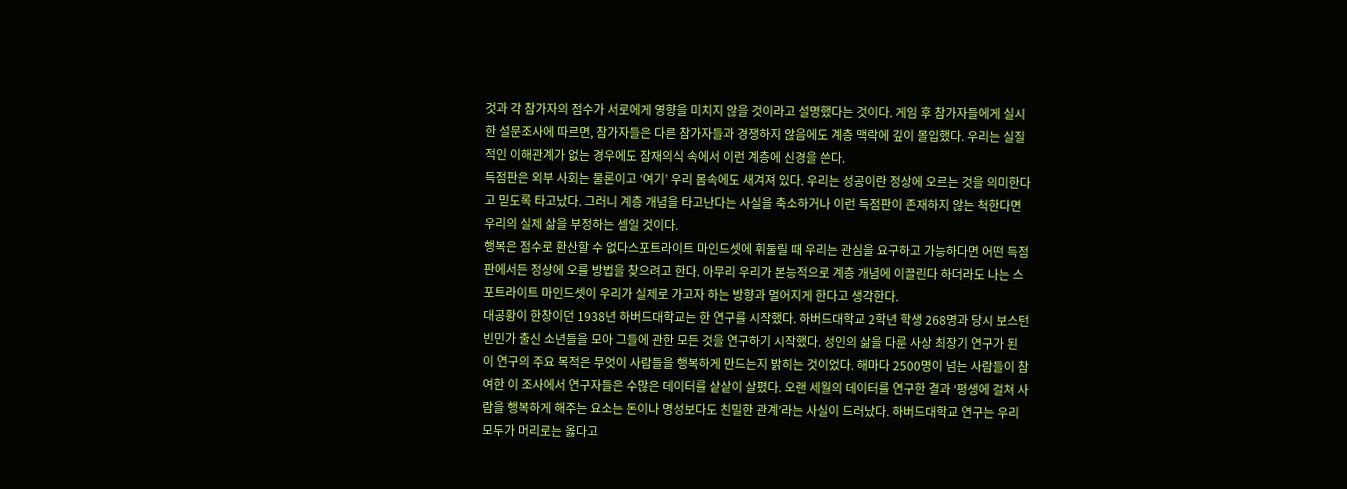것과 각 참가자의 점수가 서로에게 영향을 미치지 않을 것이라고 설명했다는 것이다. 게임 후 참가자들에게 실시한 설문조사에 따르면, 참가자들은 다른 참가자들과 경쟁하지 않음에도 계층 맥락에 깊이 몰입했다. 우리는 실질적인 이해관계가 없는 경우에도 잠재의식 속에서 이런 계층에 신경을 쓴다.
득점판은 외부 사회는 물론이고 ‘여기’ 우리 몸속에도 새겨져 있다. 우리는 성공이란 정상에 오르는 것을 의미한다고 믿도록 타고났다. 그러니 계층 개념을 타고난다는 사실을 축소하거나 이런 득점판이 존재하지 않는 척한다면 우리의 실제 삶을 부정하는 셈일 것이다.
행복은 점수로 환산할 수 없다스포트라이트 마인드셋에 휘둘릴 때 우리는 관심을 요구하고 가능하다면 어떤 득점판에서든 정상에 오를 방법을 찾으려고 한다. 아무리 우리가 본능적으로 계층 개념에 이끌린다 하더라도 나는 스포트라이트 마인드셋이 우리가 실제로 가고자 하는 방향과 멀어지게 한다고 생각한다.
대공황이 한창이던 1938년 하버드대학교는 한 연구를 시작했다. 하버드대학교 2학년 학생 268명과 당시 보스턴 빈민가 출신 소년들을 모아 그들에 관한 모든 것을 연구하기 시작했다. 성인의 삶을 다룬 사상 최장기 연구가 된 이 연구의 주요 목적은 무엇이 사람들을 행복하게 만드는지 밝히는 것이었다. 해마다 2500명이 넘는 사람들이 참여한 이 조사에서 연구자들은 수많은 데이터를 샅샅이 살폈다. 오랜 세월의 데이터를 연구한 결과 ‘평생에 걸쳐 사람을 행복하게 해주는 요소는 돈이나 명성보다도 친밀한 관계’라는 사실이 드러났다. 하버드대학교 연구는 우리 모두가 머리로는 옳다고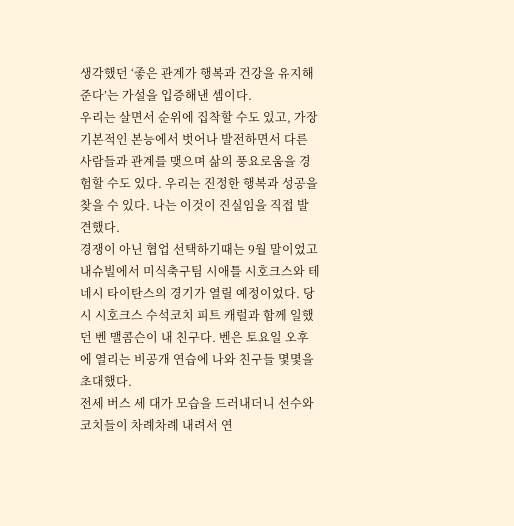생각했던 ‘좋은 관계가 행복과 건강을 유지해준다’는 가설을 입증해낸 셈이다.
우리는 살면서 순위에 집착할 수도 있고, 가장 기본적인 본능에서 벗어나 발전하면서 다른 사람들과 관계를 맺으며 삶의 풍요로움을 경험할 수도 있다. 우리는 진정한 행복과 성공을 찾을 수 있다. 나는 이것이 진실임을 직접 발견했다.
경쟁이 아닌 협업 선택하기때는 9월 말이었고 내슈빌에서 미식축구팀 시애틀 시호크스와 테네시 타이탄스의 경기가 열릴 예정이었다. 당시 시호크스 수석코치 피트 캐럴과 함께 일했던 벤 맬콤슨이 내 친구다. 벤은 토요일 오후에 열리는 비공개 연습에 나와 친구들 몇몇을 초대했다.
전세 버스 세 대가 모습을 드러내더니 선수와 코치들이 차례차례 내려서 연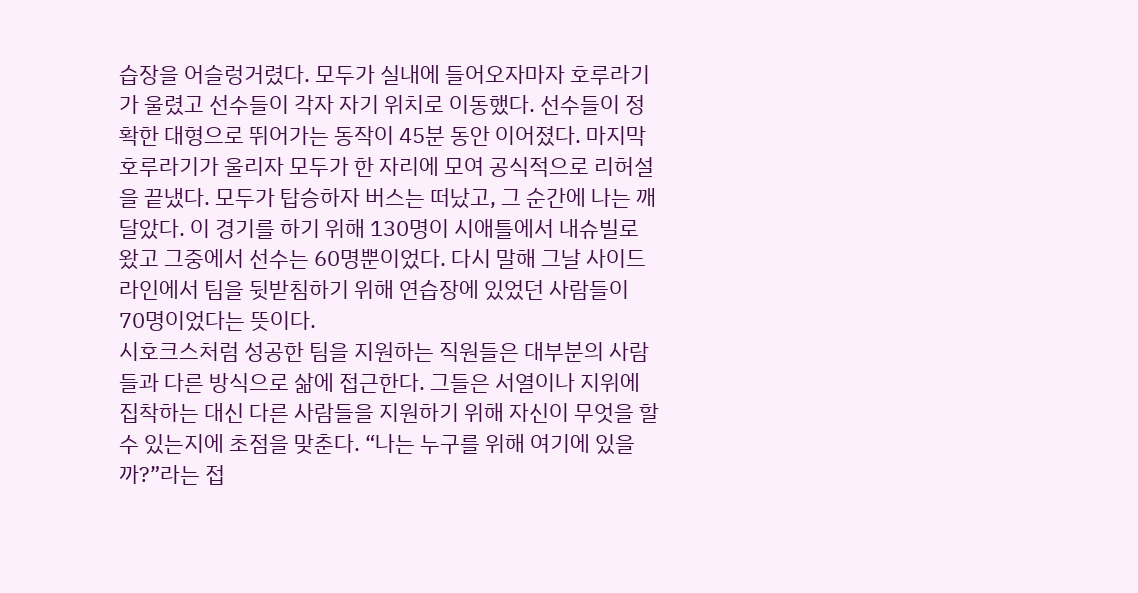습장을 어슬렁거렸다. 모두가 실내에 들어오자마자 호루라기가 울렸고 선수들이 각자 자기 위치로 이동했다. 선수들이 정확한 대형으로 뛰어가는 동작이 45분 동안 이어졌다. 마지막 호루라기가 울리자 모두가 한 자리에 모여 공식적으로 리허설을 끝냈다. 모두가 탑승하자 버스는 떠났고, 그 순간에 나는 깨달았다. 이 경기를 하기 위해 130명이 시애틀에서 내슈빌로 왔고 그중에서 선수는 60명뿐이었다. 다시 말해 그날 사이드라인에서 팀을 뒷받침하기 위해 연습장에 있었던 사람들이 70명이었다는 뜻이다.
시호크스처럼 성공한 팀을 지원하는 직원들은 대부분의 사람들과 다른 방식으로 삶에 접근한다. 그들은 서열이나 지위에 집착하는 대신 다른 사람들을 지원하기 위해 자신이 무엇을 할 수 있는지에 초점을 맞춘다. “나는 누구를 위해 여기에 있을까?”라는 접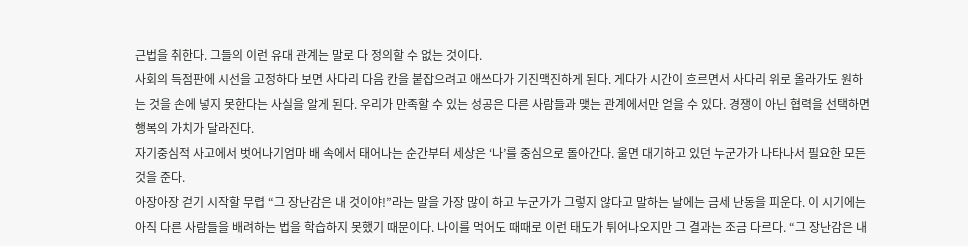근법을 취한다. 그들의 이런 유대 관계는 말로 다 정의할 수 없는 것이다.
사회의 득점판에 시선을 고정하다 보면 사다리 다음 칸을 붙잡으려고 애쓰다가 기진맥진하게 된다. 게다가 시간이 흐르면서 사다리 위로 올라가도 원하는 것을 손에 넣지 못한다는 사실을 알게 된다. 우리가 만족할 수 있는 성공은 다른 사람들과 맺는 관계에서만 얻을 수 있다. 경쟁이 아닌 협력을 선택하면 행복의 가치가 달라진다.
자기중심적 사고에서 벗어나기엄마 배 속에서 태어나는 순간부터 세상은 ‘나’를 중심으로 돌아간다. 울면 대기하고 있던 누군가가 나타나서 필요한 모든 것을 준다.
아장아장 걷기 시작할 무렵 “그 장난감은 내 것이야!”라는 말을 가장 많이 하고 누군가가 그렇지 않다고 말하는 날에는 금세 난동을 피운다. 이 시기에는 아직 다른 사람들을 배려하는 법을 학습하지 못했기 때문이다. 나이를 먹어도 때때로 이런 태도가 튀어나오지만 그 결과는 조금 다르다. “그 장난감은 내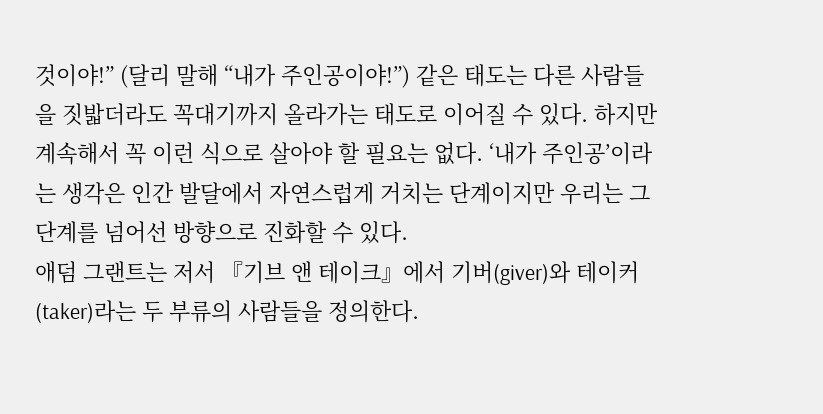것이야!” (달리 말해 “내가 주인공이야!”) 같은 태도는 다른 사람들을 짓밟더라도 꼭대기까지 올라가는 태도로 이어질 수 있다. 하지만 계속해서 꼭 이런 식으로 살아야 할 필요는 없다. ‘내가 주인공’이라는 생각은 인간 발달에서 자연스럽게 거치는 단계이지만 우리는 그 단계를 넘어선 방향으로 진화할 수 있다.
애덤 그랜트는 저서 『기브 앤 테이크』에서 기버(giver)와 테이커(taker)라는 두 부류의 사람들을 정의한다.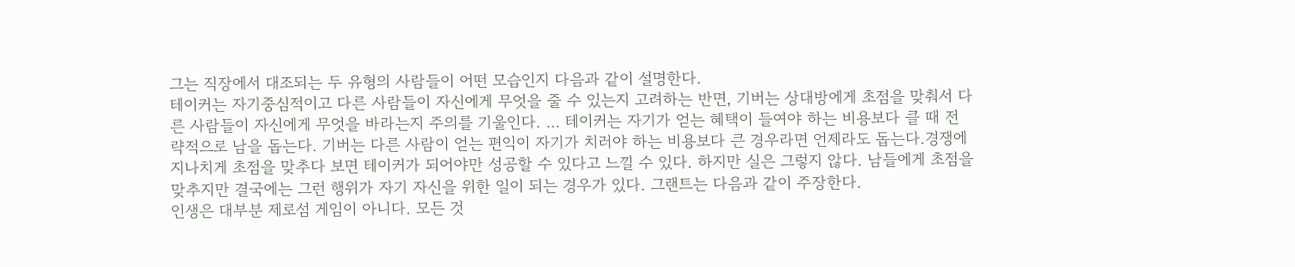그는 직장에서 대조되는 두 유형의 사람들이 어떤 모습인지 다음과 같이 설명한다.
테이커는 자기중심적이고 다른 사람들이 자신에게 무엇을 줄 수 있는지 고려하는 반면, 기버는 상대방에게 초점을 맞춰서 다른 사람들이 자신에게 무엇을 바라는지 주의를 기울인다. … 테이커는 자기가 얻는 혜택이 들여야 하는 비용보다 클 때 전략적으로 남을 돕는다. 기버는 다른 사람이 얻는 편익이 자기가 치러야 하는 비용보다 큰 경우라면 언제라도 돕는다.경쟁에 지나치게 초점을 맞추다 보면 테이커가 되어야만 성공할 수 있다고 느낄 수 있다. 하지만 실은 그렇지 않다. 남들에게 초점을 맞추지만 결국에는 그런 행위가 자기 자신을 위한 일이 되는 경우가 있다. 그랜트는 다음과 같이 주장한다.
인생은 대부분 제로섬 게임이 아니다. 모든 것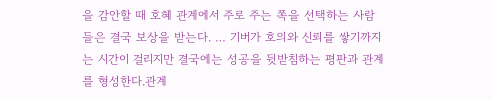을 감안할 때 호혜 관계에서 주로 주는 쪽을 선택하는 사람들은 결국 보상을 받는다. … 기버가 호의와 신뢰를 쌓기까지는 시간이 걸리지만 결국에는 성공을 뒷받침하는 평판과 관계를 형성한다.관계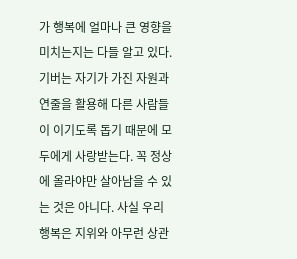가 행복에 얼마나 큰 영향을 미치는지는 다들 알고 있다. 기버는 자기가 가진 자원과 연줄을 활용해 다른 사람들이 이기도록 돕기 때문에 모두에게 사랑받는다. 꼭 정상에 올라야만 살아남을 수 있는 것은 아니다. 사실 우리 행복은 지위와 아무런 상관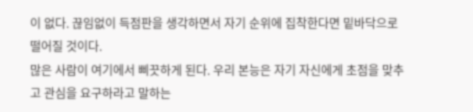이 없다. 끊임없이 득점판을 생각하면서 자기 순위에 집착한다면 밑바닥으로 떨어질 것이다.
많은 사람이 여기에서 삐끗하게 된다. 우리 본능은 자기 자신에게 초점을 맞추고 관심을 요구하라고 말하는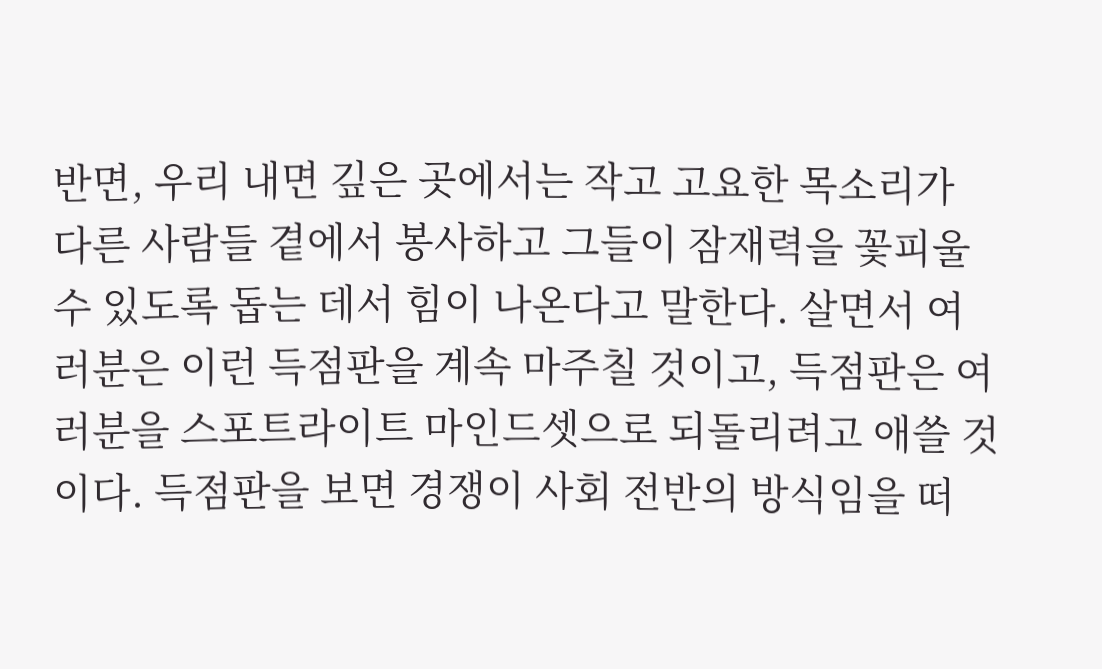반면, 우리 내면 깊은 곳에서는 작고 고요한 목소리가 다른 사람들 곁에서 봉사하고 그들이 잠재력을 꽃피울 수 있도록 돕는 데서 힘이 나온다고 말한다. 살면서 여러분은 이런 득점판을 계속 마주칠 것이고, 득점판은 여러분을 스포트라이트 마인드셋으로 되돌리려고 애쓸 것이다. 득점판을 보면 경쟁이 사회 전반의 방식임을 떠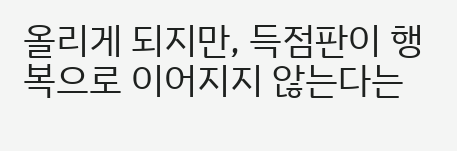올리게 되지만, 득점판이 행복으로 이어지지 않는다는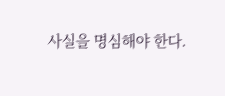사실을 명심해야 한다.